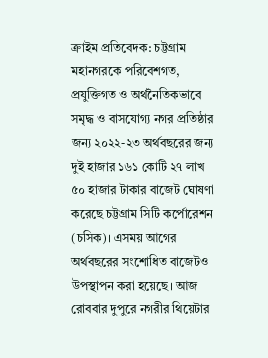ক্রাইম প্রতিবেদক: চট্টগ্রাম মহানগরকে পরিবেশগত, প্রযুক্তিগত ও অর্থনৈতিকভাবে সমৃদ্ধ ও বাসযোগ্য নগর প্রতিষ্ঠার জন্য ২০২২-২৩ অর্থবছরের জন্য দুই হাজার ১৬১ কোটি ২৭ লাখ ৫০ হাজার টাকার বাজেট ঘোষণা করেছে চট্টগ্রাম সিটি কর্পোরেশন (চসিক)। এসময় আগের অর্থবছরের সংশোধিত বাজেটও উপস্থাপন করা হয়েছে। আজ রোববার দুপুরে নগরীর থিয়েটার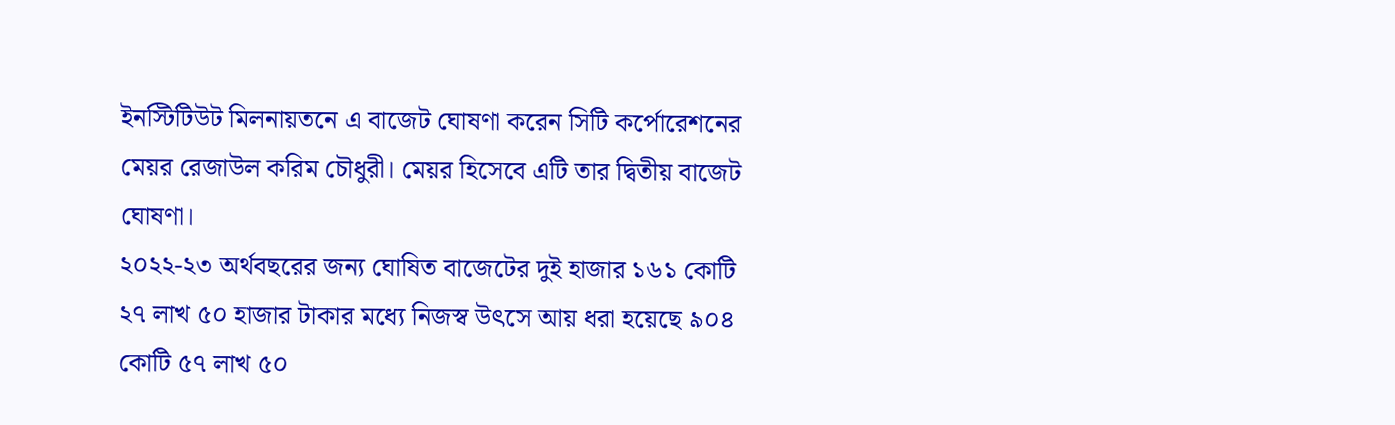ইনস্টিটিউট মিলনায়তনে এ বাজেট ঘোষণা করেন সিটি কর্পোরেশনের মেয়র রেজাউল করিম চৌধুরী। মেয়র হিসেবে এটি তার দ্বিতীয় বাজেট ঘোষণা।
২০২২-২৩ অর্থবছরের জন্য ঘোষিত বাজেটের দুই হাজার ১৬১ কোটি ২৭ লাখ ৫০ হাজার টাকার মধ্যে নিজস্ব উৎসে আয় ধরা হয়েছে ৯০৪ কোটি ৫৭ লাখ ৫০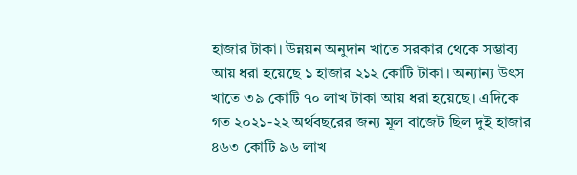হাজার টাকা। উন্নয়ন অনুদান খাতে সরকার থেকে সম্ভাব্য আয় ধরা হয়েছে ১ হাজার ২১২ কোটি টাকা। অন্যান্য উৎস খাতে ৩৯ কোটি ৭০ লাখ টাকা আয় ধরা হয়েছে। এদিকে গত ২০২১-২২ অর্থবছরের জন্য মূল বাজেট ছিল দুই হাজার ৪৬৩ কোটি ৯৬ লাখ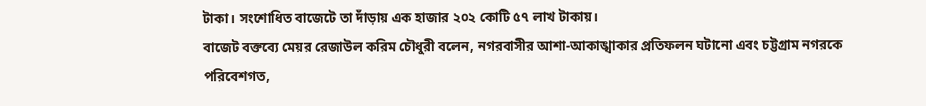টাকা। সংশোধিত বাজেটে তা দাঁড়ায় এক হাজার ২০২ কোটি ৫৭ লাখ টাকায়।
বাজেট বক্তব্যে মেয়র রেজাউল করিম চৌধুরী বলেন, নগরবাসীর আশা-আকাঙ্খাকার প্রতিফলন ঘটানো এবং চট্টগ্রাম নগরকে পরিবেশগত,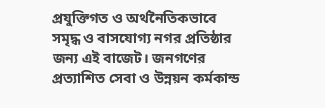প্রযুক্তিগত ও অর্থনৈতিকভাবে সমৃদ্ধ ও বাসযোগ্য নগর প্রতিষ্ঠার জন্য এই বাজেট। জনগণের প্রত্যাশিত সেবা ও উন্নয়ন কর্মকান্ড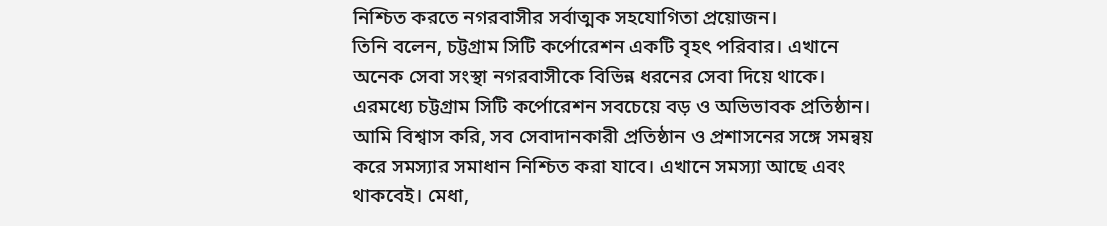নিশ্চিত করতে নগরবাসীর সর্বাত্মক সহযোগিতা প্রয়োজন।
তিনি বলেন, চট্টগ্রাম সিটি কর্পোরেশন একটি বৃহৎ পরিবার। এখানে অনেক সেবা সংস্থা নগরবাসীকে বিভিন্ন ধরনের সেবা দিয়ে থাকে। এরমধ্যে চট্টগ্রাম সিটি কর্পোরেশন সবচেয়ে বড় ও অভিভাবক প্রতিষ্ঠান। আমি বিশ্বাস করি, সব সেবাদানকারী প্রতিষ্ঠান ও প্রশাসনের সঙ্গে সমন্বয় করে সমস্যার সমাধান নিশ্চিত করা যাবে। এখানে সমস্যা আছে এবং থাকবেই। মেধা,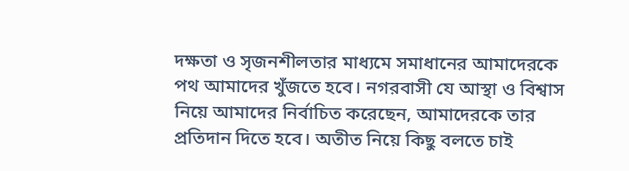দক্ষতা ও সৃজনশীলতার মাধ্যমে সমাধানের আমাদেরকে পথ আমাদের খুঁজতে হবে। নগরবাসী যে আস্থা ও বিশ্বাস নিয়ে আমাদের নির্বাচিত করেছেন, আমাদেরকে তার প্রতিদান দিতে হবে। অতীত নিয়ে কিছু বলতে চাই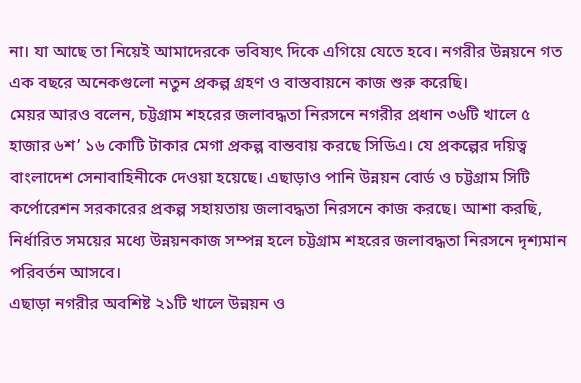না। যা আছে তা নিয়েই আমাদেরকে ভবিষ্যৎ দিকে এগিয়ে যেতে হবে। নগরীর উন্নয়নে গত এক বছরে অনেকগুলো নতুন প্রকল্প গ্রহণ ও বাস্তবায়নে কাজ শুরু করেছি।
মেয়র আরও বলেন, চট্টগ্রাম শহরের জলাবদ্ধতা নিরসনে নগরীর প্রধান ৩৬টি খালে ৫ হাজার ৬শ’ ১৬ কোটি টাকার মেগা প্রকল্প বান্তবায় করছে সিডিএ। যে প্রকল্পের দয়িত্ব বাংলাদেশ সেনাবাহিনীকে দেওয়া হয়েছে। এছাড়াও পানি উন্নয়ন বোর্ড ও চট্টগ্রাম সিটি কর্পোরেশন সরকারের প্রকল্প সহায়তায় জলাবদ্ধতা নিরসনে কাজ করছে। আশা করছি, নির্ধারিত সময়ের মধ্যে উন্নয়নকাজ সম্পন্ন হলে চট্টগ্রাম শহরের জলাবদ্ধতা নিরসনে দৃশ্যমান পরিবর্তন আসবে।
এছাড়া নগরীর অবশিষ্ট ২১টি খালে উন্নয়ন ও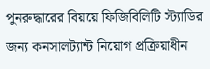পুনরুদ্ধারের বিয়য়ে ফিজিবিলিটি স্ট্যাডির জন্য কনসালট্যান্ট নিয়োগ প্রক্রিয়াধীন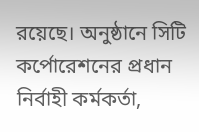রয়েছে। অনুষ্ঠানে সিটি কর্পোরেশনের প্রধান নির্বাহী কর্মকর্তা,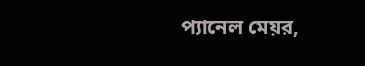প্যানেল মেয়র,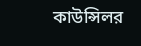কাউন্সিলর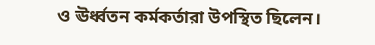ও ঊর্ধ্বতন কর্মকর্তারা উপস্থিত ছিলেন।